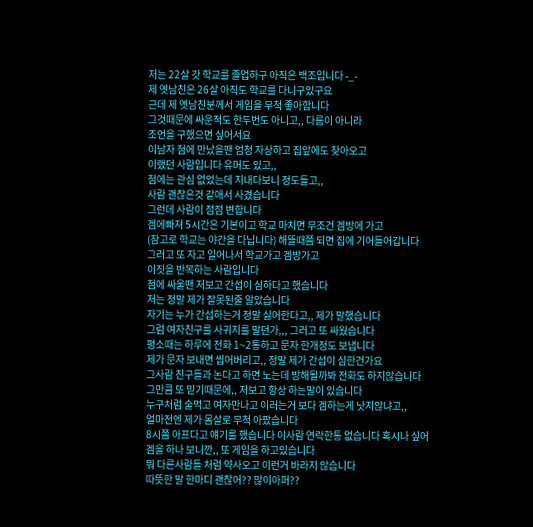저는 22살 갓 학교를 졸업하구 아직은 백조입니다 -_-
제 옛남친은 26살 아직도 학교를 다니구있구요
근데 제 옛남친분께서 게임을 무척 좋아합니다
그것때문에 싸운적도 한두번도 아니고,, 다름이 아니라
조언을 구했으면 싶어서요
이남자 첨에 만났을땐 엄청 자상하고 집앞에도 찾아오고
이랬던 사람입니다 유머도 있고,,
첨에는 관심 없었는데 지내다보니 정도들고,,
사람 괜찮은것 같애서 사겼습니다
그런데 사람이 점점 변합니다
겜에빠져 5시간은 기본이고 학교 마치면 무조건 겜방에 가고
(참고로 학교는 야간을 다닙니다) 해뜰때쯤 되면 집에 기어들어갑니다
그러고 또 자고 일어나서 학교가고 겜방가고
이짓을 반복하는 사람입니다
첨에 싸울땐 저보고 간섭이 심하다고 했습니다
저는 정말 제가 잘못된줄 알았습니다
자기는 누가 간섭하는거 정말 싫어한다고,, 제가 말했습니다
그럼 여자친구를 사귀지를 말던가,,, 그러고 또 싸웠습니다
평소때는 하루에 전화 1~2통하고 문자 한개정도 보냅니다
제가 문자 보내면 씹어버리고,, 정말 제가 간섭이 심한건가요
그사람 친구들과 논다고 하면 노는데 방해될까봐 전화도 하지않습니다
그만큼 또 믿기때문에,, 저보고 항상 하는말이 있습니다
누구처럼 술먹고 여자만나고 이러는거 보다 겜하는게 낫지않냐고,,
얼마전엔 제가 몸살로 무척 아팠습니다
8시쯤 아프다고 얘기를 했습니다 이사람 연락한통 없습니다 혹시나 싶어
겜을 하나 보니깐,, 또 게임을 하고있습니다
뭐 다른사람들 처럼 약사오고 이런거 바라지 않습니다
따뜻한 말 한마디 괜찮어?? 많이아퍼??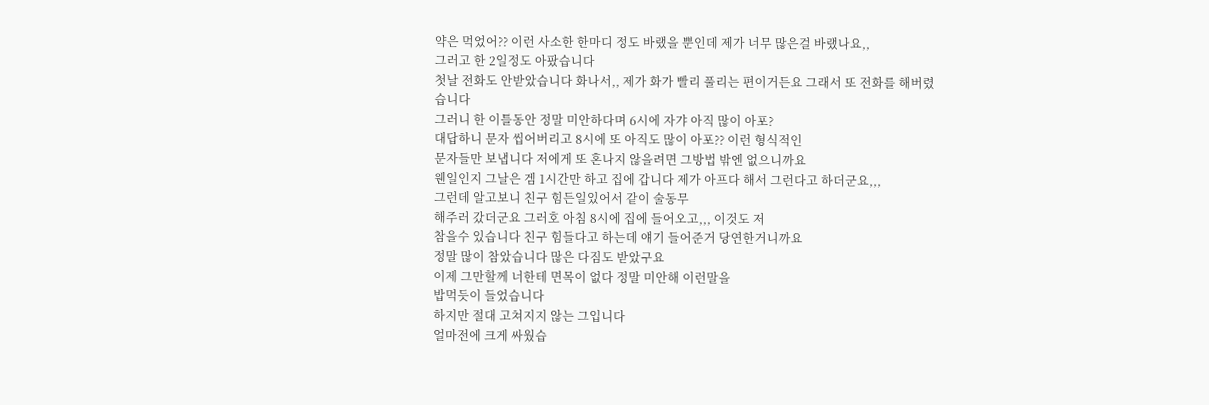약은 먹었어?? 이런 사소한 한마디 정도 바랬을 뿐인데 제가 너무 많은걸 바랬나요,,
그러고 한 2일정도 아팠습니다
첫날 전화도 안받았습니다 화나서,, 제가 화가 빨리 풀리는 편이거든요 그래서 또 전화를 해버렸습니다
그러니 한 이틀동안 정말 미안하다며 6시에 자갸 아직 많이 아포?
대답하니 문자 씹어버리고 8시에 또 아직도 많이 아포?? 이런 형식적인
문자들만 보냅니다 저에게 또 혼나지 않을려면 그방법 밖엔 없으니까요
웬일인지 그날은 겜 1시간만 하고 집에 갑니다 제가 아프다 해서 그런다고 하더군요,,,
그런데 알고보니 친구 힘든일있어서 같이 술동무
해주러 갔더군요 그러호 아침 8시에 집에 들어오고,,, 이것도 저
참을수 있습니다 친구 힘들다고 하는데 얘기 들어준거 당연한거니까요
정말 많이 참았습니다 많은 다짐도 받았구요
이제 그만할께 너한테 면목이 없다 정말 미안해 이런말을
밥먹듯이 들었습니다
하지만 절대 고쳐지지 않는 그입니다
얼마전에 크게 싸웠습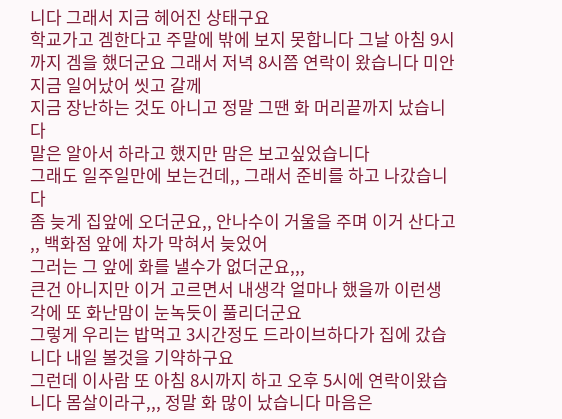니다 그래서 지금 헤어진 상태구요
학교가고 겜한다고 주말에 밖에 보지 못합니다 그날 아침 9시까지 겜을 했더군요 그래서 저녁 8시쯤 연락이 왔습니다 미안 지금 일어났어 씻고 갈께
지금 장난하는 것도 아니고 정말 그땐 화 머리끝까지 났습니다
말은 알아서 하라고 했지만 맘은 보고싶었습니다
그래도 일주일만에 보는건데,, 그래서 준비를 하고 나갔습니다
좀 늦게 집앞에 오더군요,, 안나수이 거울을 주며 이거 산다고
,, 백화점 앞에 차가 막혀서 늦었어
그러는 그 앞에 화를 낼수가 없더군요,,,
큰건 아니지만 이거 고르면서 내생각 얼마나 했을까 이런생각에 또 화난맘이 눈녹듯이 풀리더군요
그렇게 우리는 밥먹고 3시간정도 드라이브하다가 집에 갔습니다 내일 볼것을 기약하구요
그런데 이사람 또 아침 8시까지 하고 오후 5시에 연락이왔습니다 몸살이라구,,, 정말 화 많이 났습니다 마음은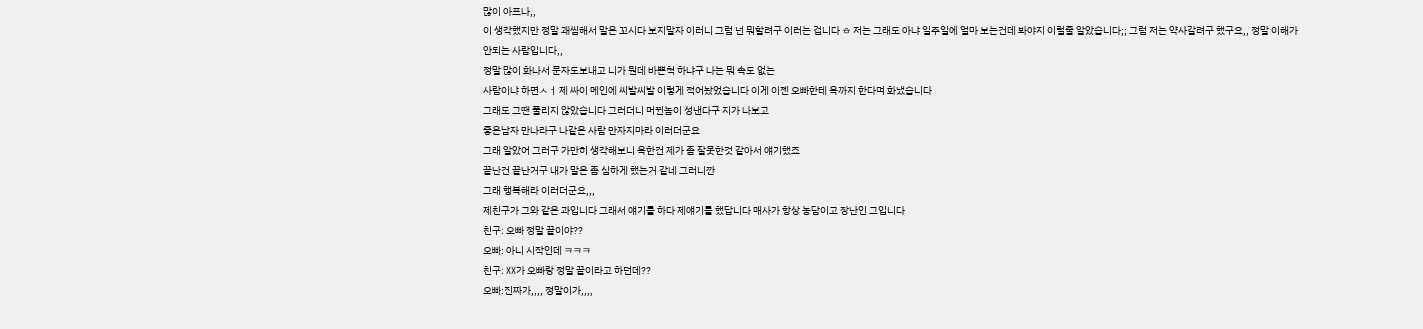많이 아프나,,
이 생각했지만 정말 괘씸해서 말은 꼬시다 보지말자 이러니 그럼 넌 뭐할려구 이러는 겁니다 ㅎ 저는 그래도 아냐 일주일에 얼마 보는건데 봐야지 이럴줄 알았습니다;; 그럼 저는 약사갈려구 했구요,, 정말 이해가 안되는 사람입니다,,
정말 많이 화나서 문자도보내고 니가 뭔데 바쁜척 하냐구 나는 뭐 속도 없는
사람이냐 하면ㅅㅓ 제 싸이 메인에 씨발씨발 이렇게 적어놨었습니다 이게 이젠 오빠한테 욕까지 한다며 화냈습니다
그래도 그땐 풀리지 않았습니다 그러더니 머뀐놈이 성낸다구 지가 나보고
좋은남자 만나라구 나같은 사람 만자지마라 이러더군요
그래 알았어 그러구 가만히 생각해보니 욕한건 제가 좀 잘못한것 같아서 얘기했죠
끝난건 끝난거구 내가 말은 좀 심하게 했는거 같네 그러니깐
그래 행복해라 이러더군요,,,
제친구가 그와 같은 과입니다 그래서 얘기를 하다 제얘기를 했답니다 매사가 항상 농담이고 장난인 그입니다
친구: 오빠 정말 끝이야??
오빠: 아니 시작인데 ㅋㅋㅋ
친구: XX가 오빠랑 정말 끝이라고 하던데??
오빠:진짜가,,,, 정말이가,,,,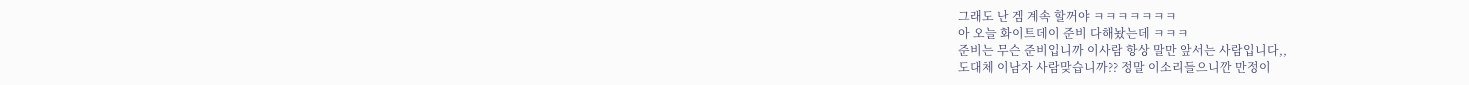그래도 난 겜 계속 할꺼야 ㅋㅋㅋㅋㅋㅋㅋ
아 오늘 화이트데이 준비 다해놨는데 ㅋㅋㅋ
준비는 무슨 준비입니까 이사람 항상 말만 앞서는 사람입니다,,
도대체 이남자 사람맞습니까?? 정말 이소리들으니깐 만정이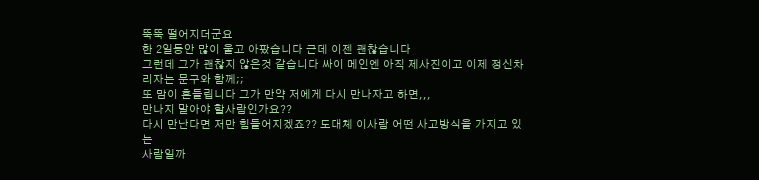뚝뚝 떨어지더군요
한 2일동안 많이 울고 아팠습니다 근데 이젠 괜찮습니다
그런데 그가 괜찮지 않은것 같습니다 싸이 메인엔 아직 제사진이고 이제 정신차리자는 문구와 함께;;
또 맘이 흔들립니다 그가 만약 저에게 다시 만나자고 하면,,,
만나지 말아야 할사람인가요??
다시 만난다면 저만 힘들어지겠죠?? 도대체 이사람 어떤 사고방식을 가지고 있는
사람일까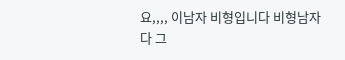요,,,, 이남자 비형입니다 비형남자 다 그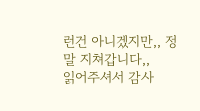런건 아니겠지만,, 정말 지쳐갑니다,,
읽어주셔서 감사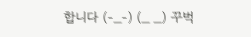합니다 (-_-) (_ _) 꾸벅